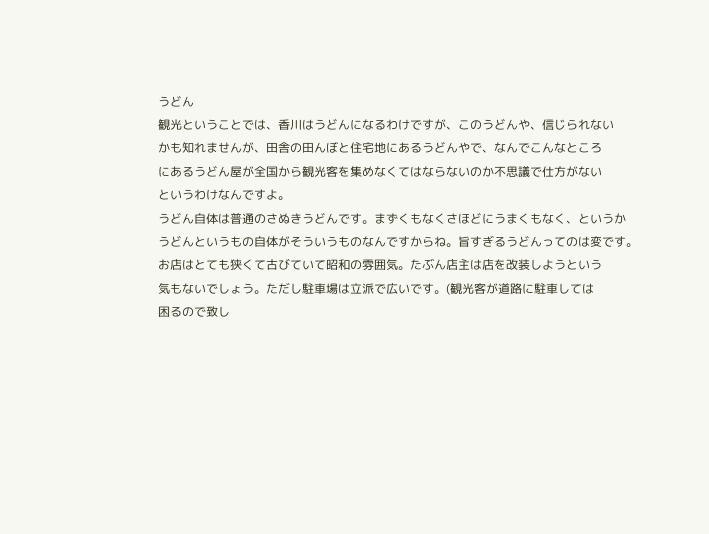うどん
観光ということでは、香川はうどんになるわけですが、このうどんや、信じられない
かも知れませんが、田舎の田んぼと住宅地にあるうどんやで、なんでこんなところ
にあるうどん屋が全国から観光客を集めなくてはならないのか不思議で仕方がない
というわけなんですよ。
うどん自体は普通のさぬきうどんです。まずくもなくさほどにうまくもなく、というか
うどんというもの自体がそういうものなんですからね。旨すぎるうどんってのは変です。
お店はとても狭くて古びていて昭和の雰囲気。たぶん店主は店を改装しようという
気もないでしょう。ただし駐車場は立派で広いです。(観光客が道路に駐車しては
困るので致し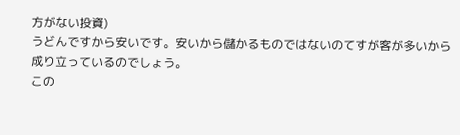方がない投資)
うどんですから安いです。安いから儲かるものではないのてすが客が多いから
成り立っているのでしょう。
この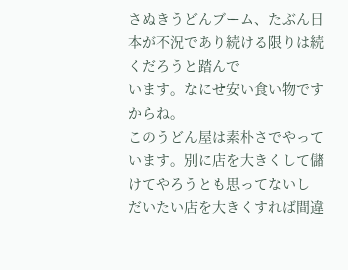さぬきうどんブーム、たぶん日本が不況であり続ける限りは続くだろうと踏んで
います。なにせ安い食い物ですからね。
このうどん屋は素朴さでやっています。別に店を大きくして儲けてやろうとも思ってないし
だいたい店を大きくすれば間違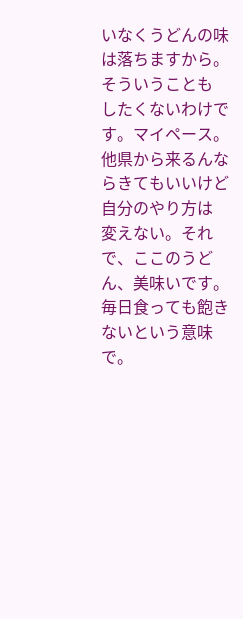いなくうどんの味は落ちますから。そういうことも
したくないわけです。マイペース。他県から来るんならきてもいいけど自分のやり方は
変えない。それで、ここのうどん、美味いです。毎日食っても飽きないという意味で。